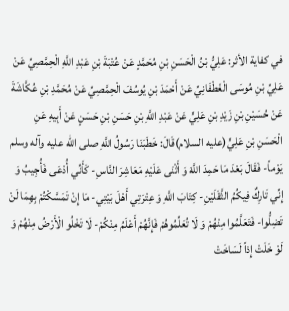في كفاية الأثر: عَلِيُّ بْنُ الْحَسَنِ بْنِ مُحَمَّدٍ عَنْ عُتْبَةَ بْنِ عَبْدِ اللَّهِ الْحِمَّصِيِّ عَنْ عَلِيِّ بْنِ مُوسَى الْغَطْفَانِيِّ عَنْ أَحْمَدَ بْنِ يُوسُفَ الْحِمَّصِيِّ عَنْ مُحَمَّدِ بْنِ عُكَّاشَةَ عَنْ حُسَيْنِ بْنِ زَيْدِ بْنِ عَلِيٍّ عَنْ عَبْدِ اللَّهِ بْنِ حَسَنِ بْنِ حَسَنٍ عَنْ أَبِيهِ عَنِ الْحَسَنِ بْنِ عَلِيٍّ(عليه السلام)قَالَ: خَطَبَنَا رَسُولُ اللَّهِ صلى الله عليه وآله وسلم يَوْماً- فَقَالَ بَعْدَ مَا حَمِدَ اللَّهَ وَ أَثْنَى عَلَيْهِ مَعَاشِرَ النَّاسِ- كَأَنِّي أُدْعَى فَأُجِيبُ وَ إِنِّي تَارِكٌ فِيكُمُ الثَّقَلَيْنِ- كِتَابَ اللَّهِ وَ عِتْرَتِي أَهْلَ بَيْتِي- مَا إِنْ تَمَسَّكْتُمْ بِهِمَا لَنْ تَضِلُّوا- فَتَعَلَّمُوا مِنْهُمْ وَ لَا تُعَلِّمُوهُمْ فَإِنَّهُمْ أَعْلَمُ مِنْكُمْ- لَا تَخْلُو الْأَرْضُ مِنْهُمْ وَ لَوْ خَلَتْ إِذاً لَسَاخَتْ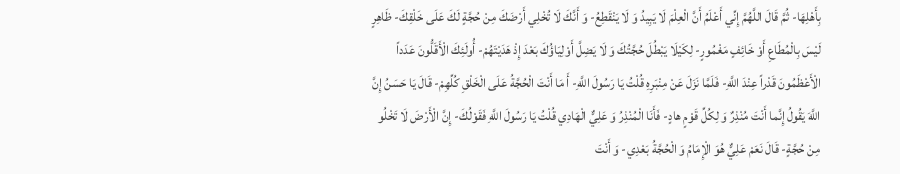بِأَهْلِهَا- ثُمَّ قَالَ اللَّهُمَّ إِنِّي أَعْلَمُ أَنَّ الْعِلْمَ لَا يَبِيدُ وَ لَا يَنْقَطِعُ- وَ أَنَّكَ لَا تُخْلِي أَرْضَكَ مِنْ حُجَّةٍ لَكَ عَلَى خَلْقِكَ- ظَاهِرٍ لَيْسَ بِالْمُطَاعِ أَوْ خَائِفٍ مَغْمُورٍ- لِكَيْلَا يَبْطُلَ حُجَّتُكَ وَ لَا يَضِلَّ أَوْلِيَاؤُكَ بَعْدَ إِذْ هَدَيْتَهُمْ- أُولَئِكَ الْأَقَلُّونَ عَدَداً الْأَعْظَمُونَ قَدْراً عِنْدَ اللَّهِ- فَلَمَّا نَزَلَ عَنْ مِنْبَرِهِ قُلْتُ يَا رَسُولَ اللَّهِ- أَ مَا أَنْتَ الْحُجَّةُ عَلَى الْخَلْقِ كُلِّهِمْ- قَالَ يَا حَسَنُ إِنَّ اللَّهَ يَقُولُ إِنَّما أَنْتَ مُنْذِرٌ وَ لِكُلِّ قَوْمٍ هادٍ- فَأَنَا الْمُنْذِرُ وَ عَلِيٌّ الْهَادِي قُلْتُ يَا رَسُولَ اللَّهِ فَقَوْلُكَ- إِنَّ الْأَرْضَ لَا تَخْلُو مِنْ حُجَّةٍ- قَالَ نَعَمْ عَلِيٌّ هُوَ الْإِمَامُ وَ الْحُجَّةُ بَعْدِي- وَ أَنْتَ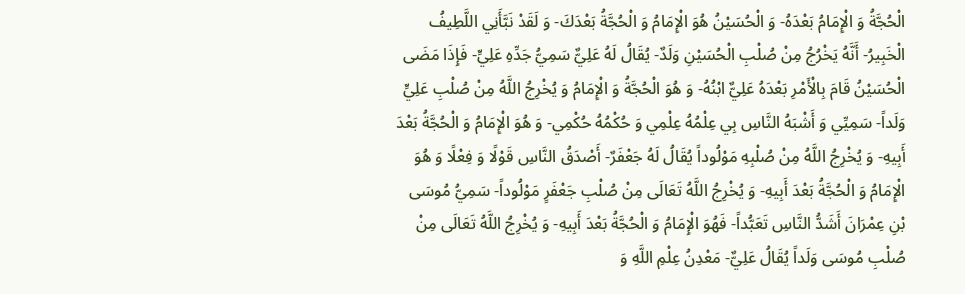الْحُجَّةُ وَ الْإِمَامُ بَعْدَهُ- وَ الْحُسَيْنُ هُوَ الْإِمَامُ وَ الْحُجَّةُ بَعْدَكَ- وَ لَقَدْ نَبَّأَنِي اللَّطِيفُ الْخَبِيرُ- أَنَّهُ يَخْرُجُ مِنْ صُلْبِ الْحُسَيْنِ وَلَدٌ- يُقَالُ لَهُ عَلِيٌّ سَمِيُّ جَدِّهِ عَلِيٍّ- فَإِذَا مَضَى الْحُسَيْنُ قَامَ بِالْأَمْرِ بَعْدَهُ عَلِيٌّ ابْنُهُ- وَ هُوَ الْحُجَّةُ وَ الْإِمَامُ وَ يُخْرِجُ اللَّهُ مِنْ صُلْبِ عَلِيٍّ وَلَداً- سَمِيِّي وَ أَشْبَهُ النَّاسِ بِي عِلْمُهُ عِلْمِي وَ حُكْمُهُ حُكْمِي- وَ هُوَ الْإِمَامُ وَ الْحُجَّةُ بَعْدَ أَبِيهِ- وَ يُخْرِجُ اللَّهُ مِنْ صُلْبِهِ مَوْلُوداً يُقَالُ لَهُ جَعْفَرٌ- أَصْدَقُ النَّاسِ قَوْلًا وَ فِعْلًا وَ هُوَ الْإِمَامُ وَ الْحُجَّةُ بَعْدَ أَبِيهِ- وَ يُخْرِجُ اللَّهُ تَعَالَى مِنْ صُلْبِ جَعْفَرٍ مَوْلُوداً- سَمِيُّ مُوسَى بْنِ عِمْرَانَ أَشَدُّ النَّاسِ تَعَبُّداً- فَهُوَ الْإِمَامُ وَ الْحُجَّةُ بَعْدَ أَبِيهِ- وَ يُخْرِجُ اللَّهُ تَعَالَى مِنْ صُلْبِ مُوسَى وَلَداً يُقَالُ عَلِيٌّ- مَعْدِنُ عِلْمِ اللَّهِ وَ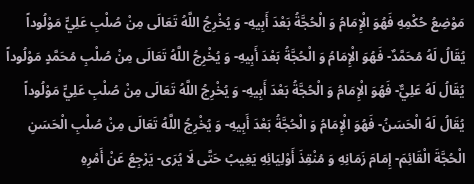مَوْضِعُ حُكْمِهِ فَهُوَ الْإِمَامُ وَ الْحُجَّةُ بَعْدَ أَبِيهِ- وَ يُخْرِجُ اللَّهُ تَعَالَى مِنْ صُلْبِ عَلِيٍّ مَوْلُوداً يُقَالُ لَهُ مُحَمَّدٌ- فَهُوَ الْإِمَامُ وَ الْحُجَّةُ بَعْدَ أَبِيهِ- وَ يُخْرِجُ اللَّهُ تَعَالَى مِنْ صُلْبِ مُحَمَّدٍ مَوْلُوداً يُقَالُ لَهُ عَلِيٌّ- فَهُوَ الْإِمَامُ وَ الْحُجَّةُ بَعْدَ أَبِيهِ- وَ يُخْرِجُ اللَّهُ تَعَالَى مِنْ صُلْبِ عَلِيٍّ مَوْلُوداً يُقَالُ لَهُ الْحَسَنُ- فَهُوَ الْإِمَامُ وَ الْحُجَّةُ بَعْدَ أَبِيهِ- وَ يُخْرِجُ اللَّهُ تَعَالَى مِنْ صُلْبِ الْحَسَنِ الْحُجَّةَ الْقَائِمَ- إِمَامَ زَمَانِهِ وَ مُنْقِذَ أَوْلِيَائِهِ يَغِيبُ حَتَّى لَا يُرَى- يَرْجِعُ عَنْ أَمْرِهِ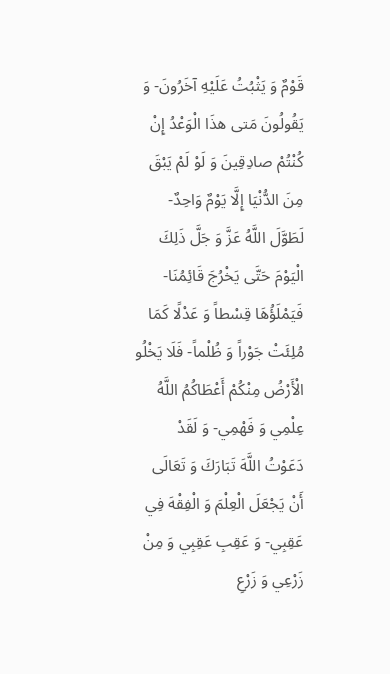قَوْمٌ وَ يَثْبُتُ عَلَيْهِ آخَرُونَ- وَ يَقُولُونَ مَتى هذَا الْوَعْدُ إِنْ كُنْتُمْ صادِقِينَ وَ لَوْ لَمْ يَبْقَ مِنَ الدُّنْيَا إِلَّا يَوْمٌ وَاحِدٌ- لَطَوَّلَ اللَّهُ عَزَّ وَ جَلَّ ذَلِكَ الْيَوْمَ حَتَّى يَخْرُجَ قَائِمُنَا- فَيَمْلَؤُهَا قِسْطاً وَ عَدْلًا كَمَا مُلِئَتْ جَوْراً وَ ظُلْماً- فَلَا يَخْلُو الْأَرْضُ مِنْكُمْ أَعْطَاكُمُ اللَّهُ عِلْمِي وَ فَهْمِي- وَ لَقَدْ دَعَوْتُ اللَّهَ تَبَارَكَ وَ تَعَالَى أَنْ يَجْعَلَ الْعِلْمَ وَ الْفِقْهَ فِي عَقِبِي- وَ عَقِبِ عَقِبِي وَ مِنْ زَرْعِي وَ زَرْعِ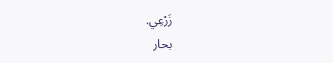زَرْعِي.
بحار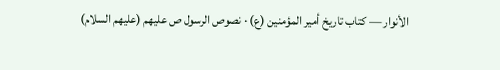الأنوار — كتاب تاريخ أمير المؤمنين (ع) · نصوص الرسول ص عليهم (عليهم السلام)